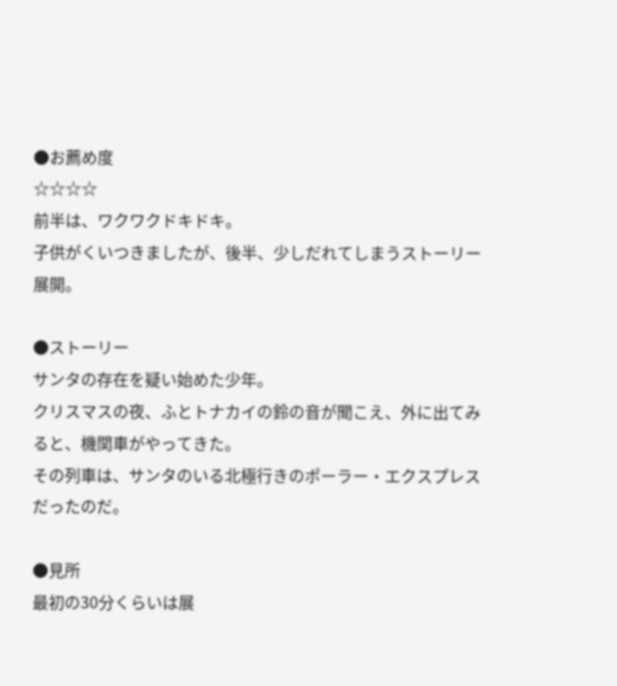●お薦め度
☆☆☆☆
前半は、ワクワクドキドキ。
子供がくいつきましたが、後半、少しだれてしまうストーリー展開。

●ストーリー
サンタの存在を疑い始めた少年。
クリスマスの夜、ふとトナカイの鈴の音が聞こえ、外に出てみると、機関車がやってきた。
その列車は、サンタのいる北極行きのポーラー・エクスプレスだったのだ。

●見所
最初の30分くらいは展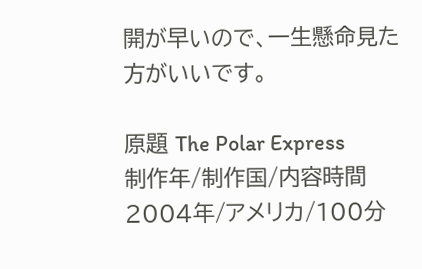開が早いので、一生懸命見た方がいいです。

原題 The Polar Express
制作年/制作国/内容時間 2004年/アメリカ/100分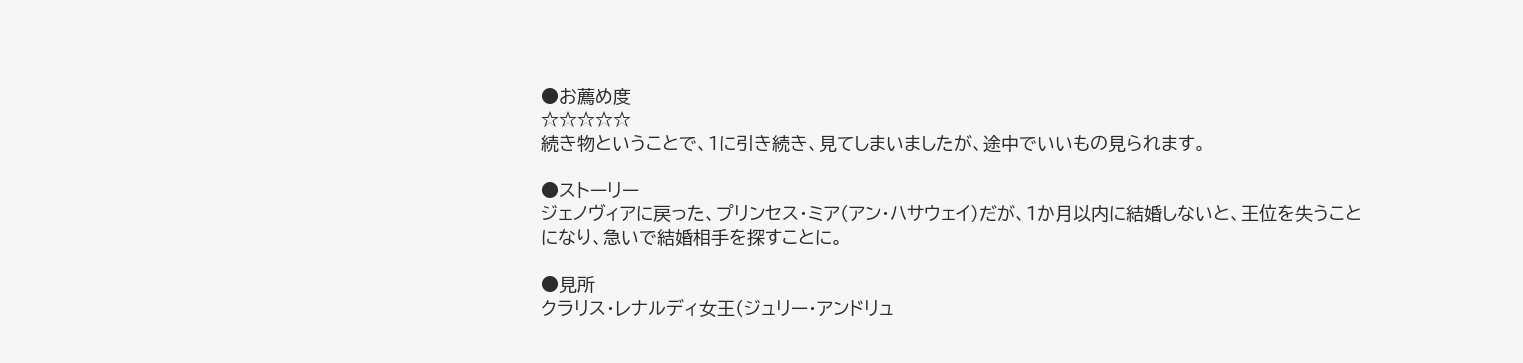●お薦め度
☆☆☆☆☆
続き物ということで、1に引き続き、見てしまいましたが、途中でいいもの見られます。

●ストーリー
ジェノヴィアに戻った、プリンセス・ミア(アン・ハサウェイ)だが、1か月以内に結婚しないと、王位を失うことになり、急いで結婚相手を探すことに。

●見所
クラリス・レナルディ女王(ジュリー・アンドリュ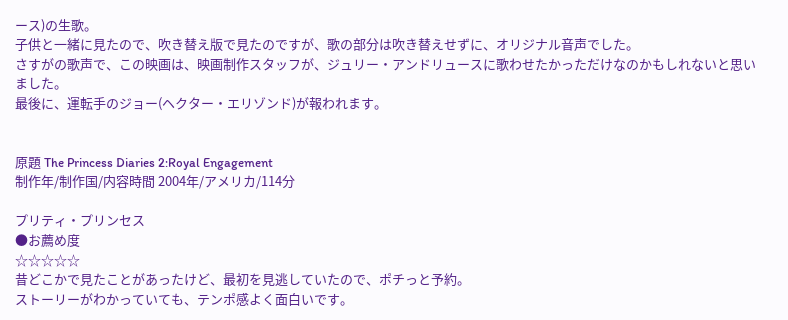ース)の生歌。
子供と一緒に見たので、吹き替え版で見たのですが、歌の部分は吹き替えせずに、オリジナル音声でした。
さすがの歌声で、この映画は、映画制作スタッフが、ジュリー・アンドリュースに歌わせたかっただけなのかもしれないと思いました。
最後に、運転手のジョー(ヘクター・エリゾンド)が報われます。


原題 The Princess Diaries 2:Royal Engagement
制作年/制作国/内容時間 2004年/アメリカ/114分

プリティ・プリンセス
●お薦め度
☆☆☆☆☆
昔どこかで見たことがあったけど、最初を見逃していたので、ポチっと予約。
ストーリーがわかっていても、テンポ感よく面白いです。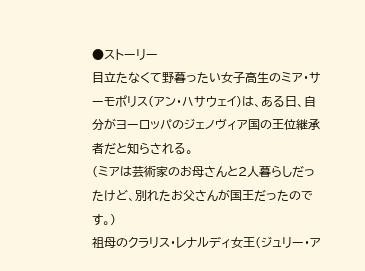●ストーリー
目立たなくて野暮ったい女子高生のミア・サーモポリス(アン・ハサウェイ)は、ある日、自分がヨーロッパのジェノヴィア国の王位継承者だと知らされる。
(ミアは芸術家のお母さんと2人暮らしだったけど、別れたお父さんが国王だったのです。)
祖母のクラリス・レナルディ女王(ジュリー・ア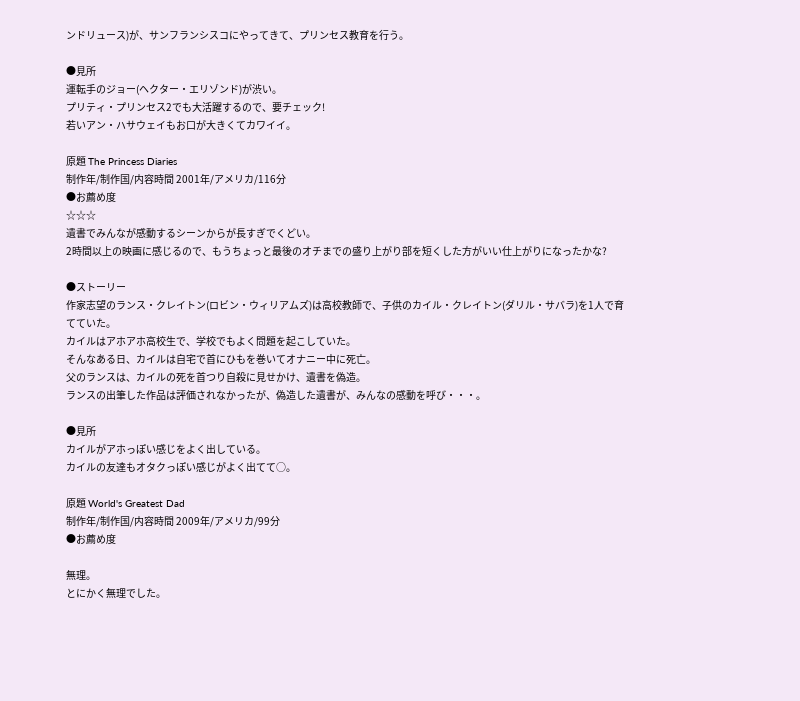ンドリュース)が、サンフランシスコにやってきて、プリンセス教育を行う。

●見所
運転手のジョー(ヘクター・エリゾンド)が渋い。
プリティ・プリンセス2でも大活躍するので、要チェック!
若いアン・ハサウェイもお口が大きくてカワイイ。

原題 The Princess Diaries
制作年/制作国/内容時間 2001年/アメリカ/116分
●お薦め度
☆☆☆
遺書でみんなが感動するシーンからが長すぎでくどい。
2時間以上の映画に感じるので、もうちょっと最後のオチまでの盛り上がり部を短くした方がいい仕上がりになったかな?

●ストーリー
作家志望のランス・クレイトン(ロビン・ウィリアムズ)は高校教師で、子供のカイル・クレイトン(ダリル・サバラ)を1人で育てていた。
カイルはアホアホ高校生で、学校でもよく問題を起こしていた。
そんなある日、カイルは自宅で首にひもを巻いてオナニー中に死亡。
父のランスは、カイルの死を首つり自殺に見せかけ、遺書を偽造。
ランスの出筆した作品は評価されなかったが、偽造した遺書が、みんなの感動を呼び・・・。

●見所
カイルがアホっぽい感じをよく出している。
カイルの友達もオタクっぽい感じがよく出てて○。

原題 World's Greatest Dad
制作年/制作国/内容時間 2009年/アメリカ/99分
●お薦め度

無理。
とにかく無理でした。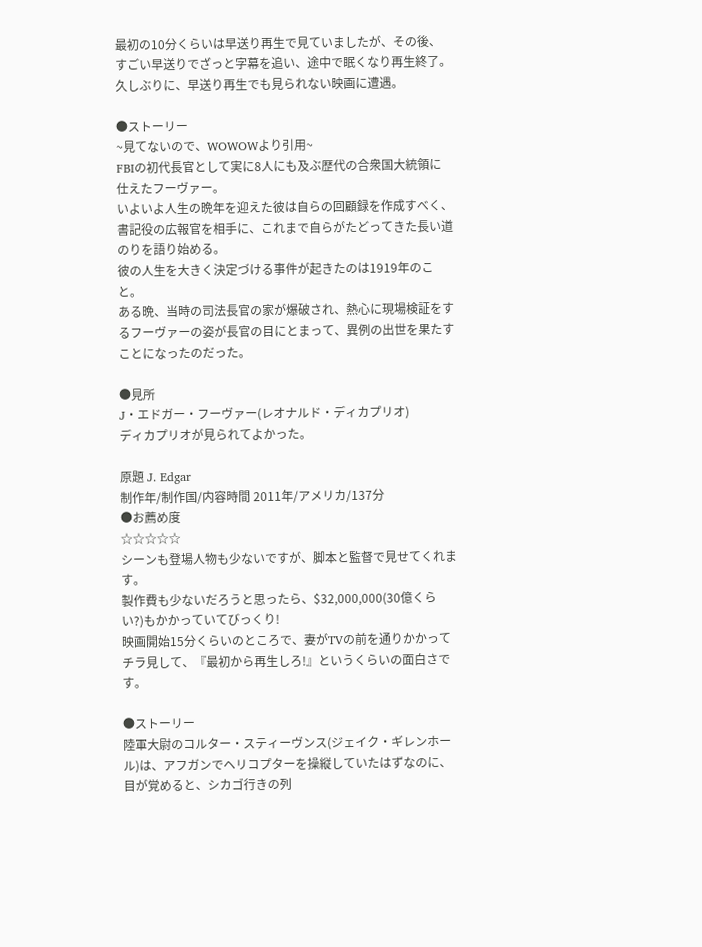最初の10分くらいは早送り再生で見ていましたが、その後、すごい早送りでざっと字幕を追い、途中で眠くなり再生終了。
久しぶりに、早送り再生でも見られない映画に遭遇。

●ストーリー
~見てないので、WOWOWより引用~
FBIの初代長官として実に8人にも及ぶ歴代の合衆国大統領に仕えたフーヴァー。
いよいよ人生の晩年を迎えた彼は自らの回顧録を作成すべく、書記役の広報官を相手に、これまで自らがたどってきた長い道のりを語り始める。
彼の人生を大きく決定づける事件が起きたのは1919年のこと。
ある晩、当時の司法長官の家が爆破され、熱心に現場検証をするフーヴァーの姿が長官の目にとまって、異例の出世を果たすことになったのだった。

●見所
J・エドガー・フーヴァー(レオナルド・ディカプリオ)
ディカプリオが見られてよかった。

原題 J. Edgar
制作年/制作国/内容時間 2011年/アメリカ/137分
●お薦め度
☆☆☆☆☆
シーンも登場人物も少ないですが、脚本と監督で見せてくれます。
製作費も少ないだろうと思ったら、$32,000,000(30億くらい?)もかかっていてびっくり!
映画開始15分くらいのところで、妻がTVの前を通りかかってチラ見して、『最初から再生しろ!』というくらいの面白さです。

●ストーリー
陸軍大尉のコルター・スティーヴンス(ジェイク・ギレンホール)は、アフガンでヘリコプターを操縦していたはずなのに、目が覚めると、シカゴ行きの列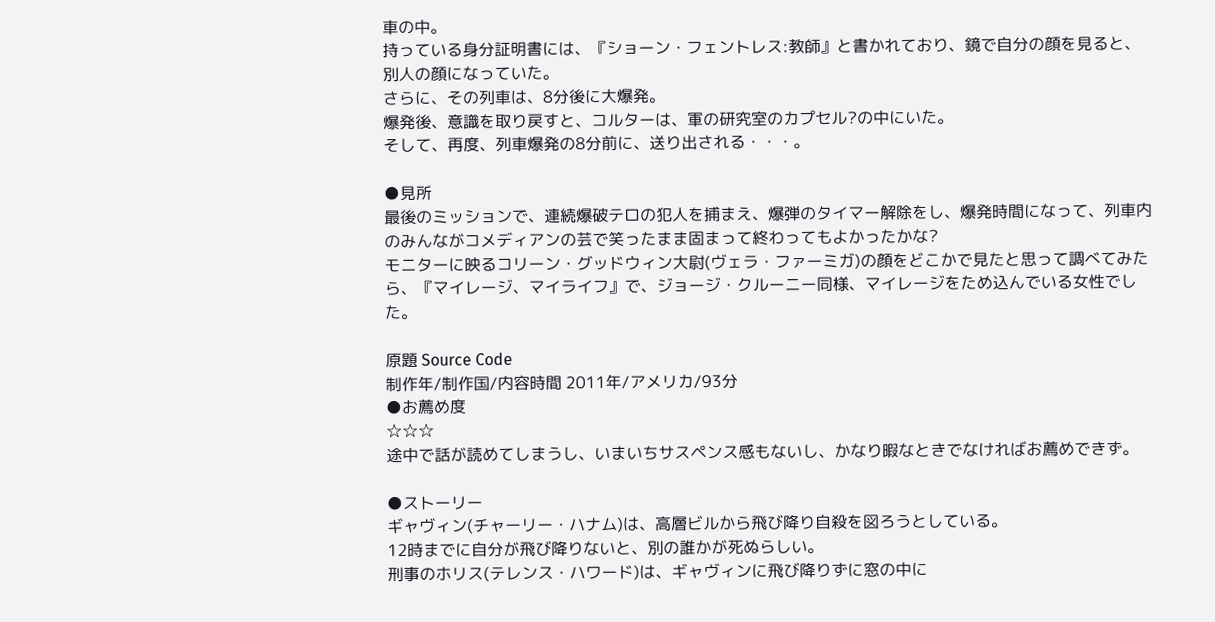車の中。
持っている身分証明書には、『ショーン・フェントレス:教師』と書かれており、鏡で自分の顔を見ると、別人の顔になっていた。
さらに、その列車は、8分後に大爆発。
爆発後、意識を取り戻すと、コルターは、軍の研究室のカプセル?の中にいた。
そして、再度、列車爆発の8分前に、送り出される・・・。

●見所
最後のミッションで、連続爆破テロの犯人を捕まえ、爆弾のタイマー解除をし、爆発時間になって、列車内のみんながコメディアンの芸で笑ったまま固まって終わってもよかったかな?
モニターに映るコリーン・グッドウィン大尉(ヴェラ・ファーミガ)の顔をどこかで見たと思って調べてみたら、『マイレージ、マイライフ』で、ジョージ・クルーニー同様、マイレージをため込んでいる女性でした。

原題 Source Code
制作年/制作国/内容時間 2011年/アメリカ/93分
●お薦め度
☆☆☆
途中で話が読めてしまうし、いまいちサスペンス感もないし、かなり暇なときでなければお薦めできず。

●ストーリー
ギャヴィン(チャーリー・ハナム)は、高層ビルから飛び降り自殺を図ろうとしている。
12時までに自分が飛び降りないと、別の誰かが死ぬらしい。
刑事のホリス(テレンス・ハワード)は、ギャヴィンに飛び降りずに窓の中に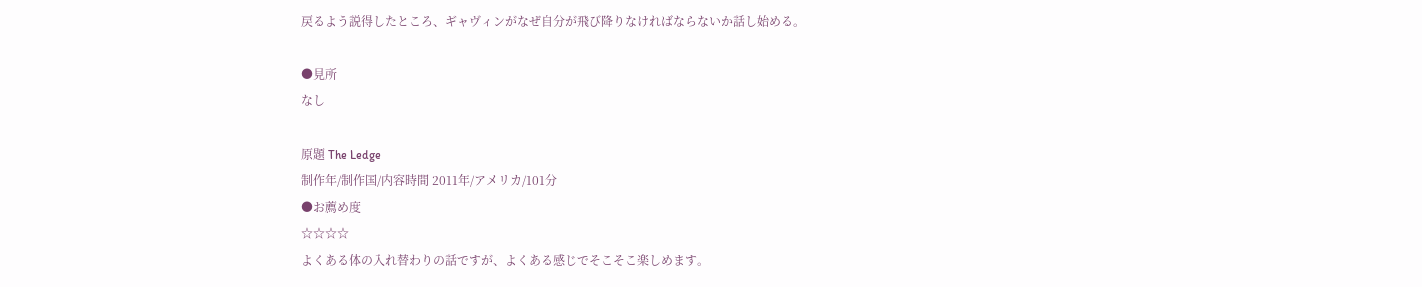戻るよう説得したところ、ギャヴィンがなぜ自分が飛び降りなければならないか話し始める。

●見所
なし

原題 The Ledge
制作年/制作国/内容時間 2011年/アメリカ/101分
●お薦め度
☆☆☆☆
よくある体の入れ替わりの話ですが、よくある感じでそこそこ楽しめます。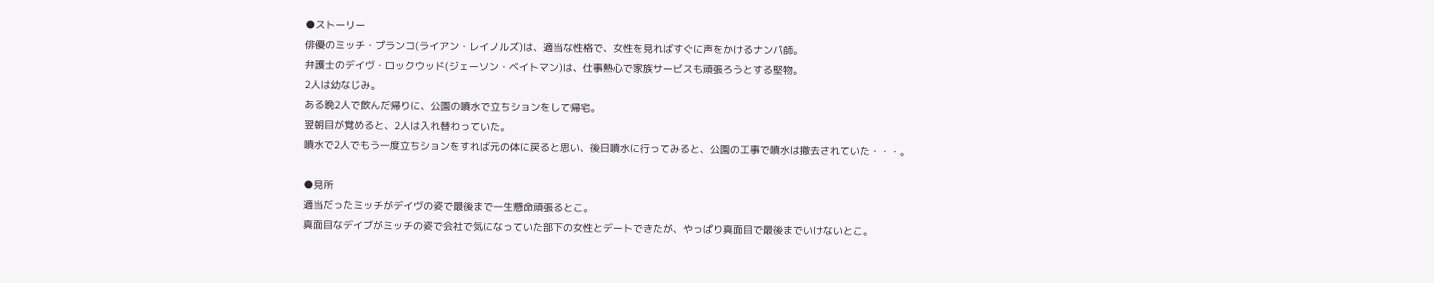●ストーリー
俳優のミッチ・プランコ(ライアン・レイノルズ)は、適当な性格で、女性を見ればすぐに声をかけるナンパ師。
弁護士のデイヴ・ロックウッド(ジェーソン・ベイトマン)は、仕事熱心で家族サービスも頑張ろうとする堅物。
2人は幼なじみ。
ある晩2人で飲んだ帰りに、公園の噴水で立ちションをして帰宅。
翌朝目が覚めると、2人は入れ替わっていた。
噴水で2人でもう一度立ちションをすれば元の体に戻ると思い、後日噴水に行ってみると、公園の工事で噴水は撤去されていた・・・。

●見所
適当だったミッチがデイヴの姿で最後まで一生懸命頑張るとこ。
真面目なデイブがミッチの姿で会社で気になっていた部下の女性とデートできたが、やっぱり真面目で最後までいけないとこ。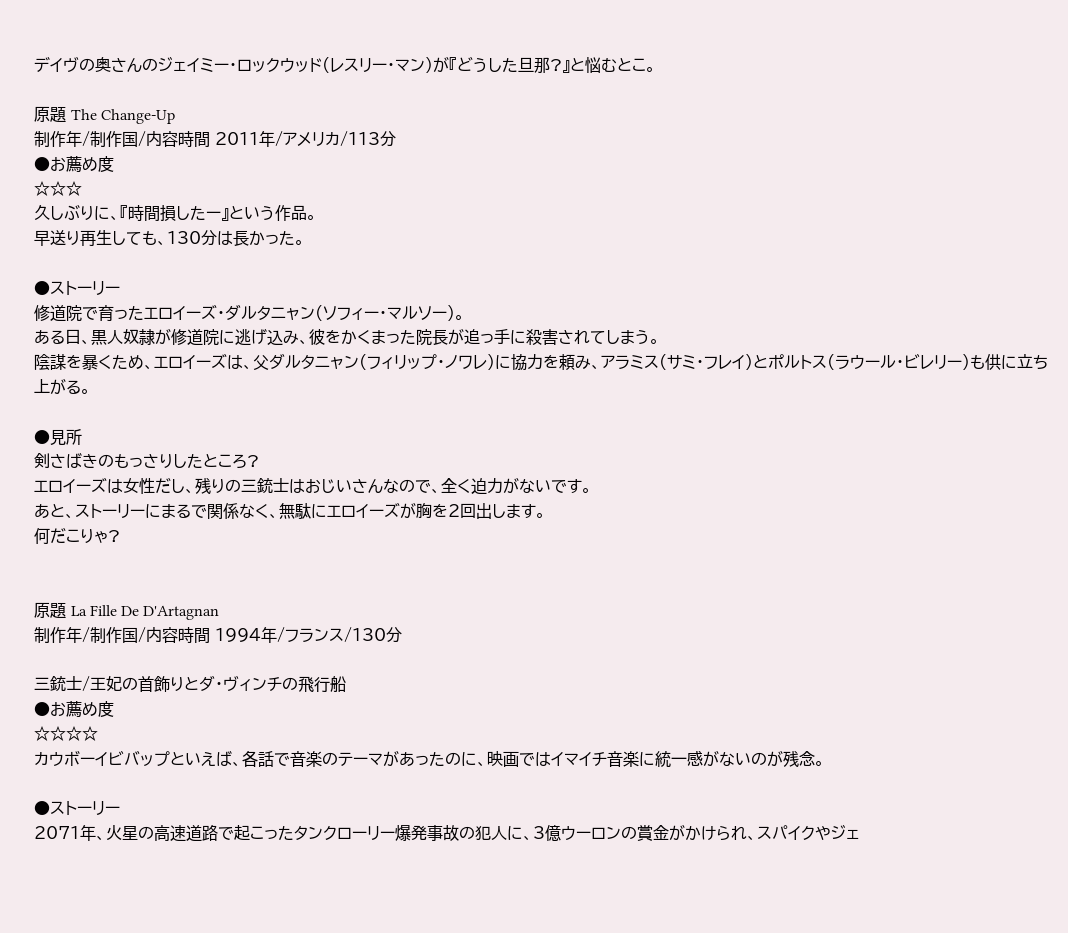デイヴの奥さんのジェイミー・ロックウッド(レスリー・マン)が『どうした旦那?』と悩むとこ。

原題 The Change-Up
制作年/制作国/内容時間 2011年/アメリカ/113分
●お薦め度
☆☆☆
久しぶりに、『時間損したー』という作品。
早送り再生しても、130分は長かった。

●ストーリー
修道院で育ったエロイーズ・ダルタニャン(ソフィー・マルソー)。
ある日、黒人奴隷が修道院に逃げ込み、彼をかくまった院長が追っ手に殺害されてしまう。
陰謀を暴くため、エロイーズは、父ダルタニャン(フィリップ・ノワレ)に協力を頼み、アラミス(サミ・フレイ)とポルトス(ラウール・ビレリー)も供に立ち上がる。

●見所
剣さばきのもっさりしたところ?
エロイーズは女性だし、残りの三銃士はおじいさんなので、全く迫力がないです。
あと、ストーリーにまるで関係なく、無駄にエロイーズが胸を2回出します。
何だこりゃ?


原題 La Fille De D'Artagnan
制作年/制作国/内容時間 1994年/フランス/130分

三銃士/王妃の首飾りとダ・ヴィンチの飛行船
●お薦め度
☆☆☆☆
カウボーイビバップといえば、各話で音楽のテーマがあったのに、映画ではイマイチ音楽に統一感がないのが残念。

●ストーリー
2071年、火星の高速道路で起こったタンクローリー爆発事故の犯人に、3億ウーロンの賞金がかけられ、スパイクやジェ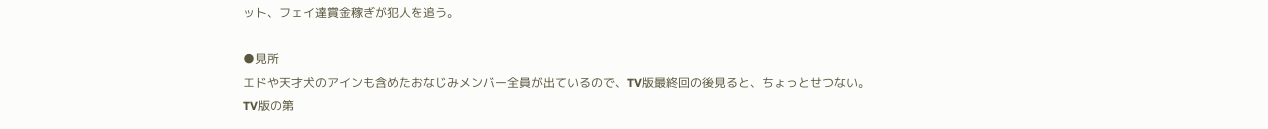ット、フェイ達賞金稼ぎが犯人を追う。

●見所
エドや天才犬のアインも含めたおなじみメンバー全員が出ているので、TV版最終回の後見ると、ちょっとせつない。
TV版の第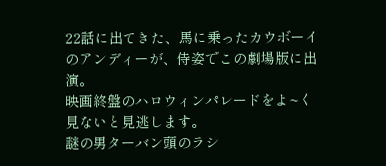22話に出てきた、馬に乗ったカウボーイのアンディーが、侍姿でこの劇場版に出演。
映画終盤のハロウィンパレードをよ~く見ないと見逃します。
謎の男ターバン頭のラシ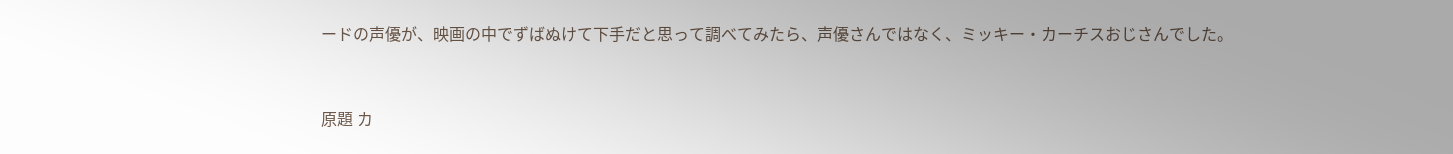ードの声優が、映画の中でずばぬけて下手だと思って調べてみたら、声優さんではなく、ミッキー・カーチスおじさんでした。


原題 カ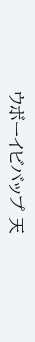ウボーイビバップ 天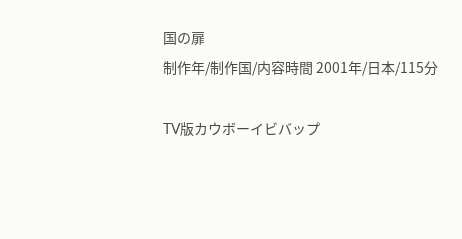国の扉
制作年/制作国/内容時間 2001年/日本/115分

TV版カウボーイビバップ